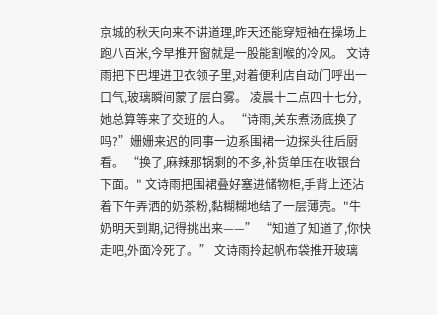京城的秋天向来不讲道理,昨天还能穿短袖在操场上跑八百米,今早推开窗就是一股能割喉的冷风。 文诗雨把下巴埋进卫衣领子里,对着便利店自动门呼出一口气,玻璃瞬间蒙了层白雾。 凌晨十二点四十七分,她总算等来了交班的人。 “诗雨,关东煮汤底换了吗?”姗姗来迟的同事一边系围裙一边探头往后厨看。 “换了,麻辣那锅剩的不多,补货单压在收银台下面。" 文诗雨把围裙叠好塞进储物柜,手背上还沾着下午弄洒的奶茶粉,黏糊糊地结了一层薄壳。"牛奶明天到期,记得挑出来——” “知道了知道了,你快走吧,外面冷死了。” 文诗雨拎起帆布袋推开玻璃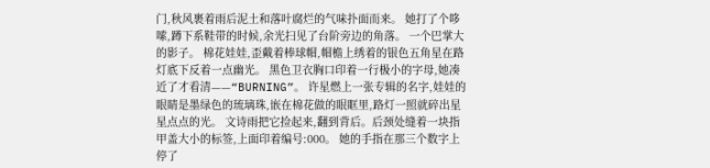门,秋风裹着雨后泥土和落叶腐烂的气味扑面而来。 她打了个哆嗦,蹲下系鞋带的时候,余光扫见了台阶旁边的角落。 一个巴掌大的影子。 棉花娃娃,歪戴着棒球帽,帽檐上绣着的银色五角星在路灯底下反着一点幽光。 黑色卫衣胸口印着一行极小的字母,她凑近了才看清——“BURNING”。 许星燃上一张专辑的名字,娃娃的眼睛是墨绿色的琉璃珠,嵌在棉花做的眼眶里,路灯一照就碎出星星点点的光。 文诗雨把它捡起来,翻到背后。后颈处缝着一块指甲盖大小的标签,上面印着编号:000。 她的手指在那三个数字上停了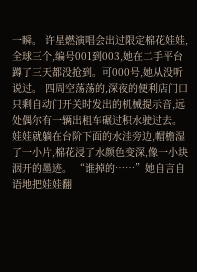一瞬。 许星燃演唱会出过限定棉花娃娃,全球三个,编号001到003,她在二手平台蹲了三天都没抢到。可000号,她从没听说过。 四周空荡荡的,深夜的便利店门口只剩自动门开关时发出的机械提示音,远处偶尔有一辆出租车碾过积水驶过去。 娃娃就躺在台阶下面的水洼旁边,帽檐湿了一小片,棉花浸了水颜色变深,像一小块洇开的墨迹。 “谁掉的……”她自言自语地把娃娃翻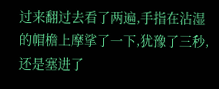过来翻过去看了两遍,手指在沾湿的帽檐上摩挲了一下,犹豫了三秒,还是塞进了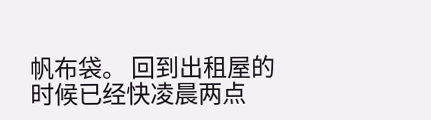帆布袋。 回到出租屋的时候已经快凌晨两点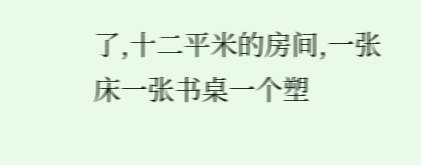了,十二平米的房间,一张床一张书桌一个塑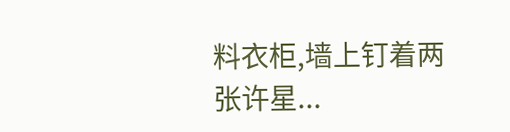料衣柜,墙上钉着两张许星...